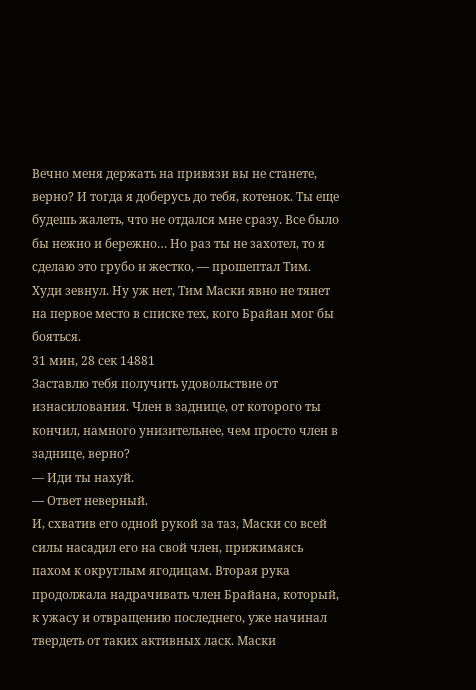Вечно меня держать на привязи вы не станете, верно? И тогда я доберусь до тебя, котенок. Ты еще будешь жалеть, что не отдался мне сразу. Все было бы нежно и бережно… Но раз ты не захотел, то я сделаю это грубо и жестко, — прошептал Тим. Худи зевнул. Ну уж нет, Тим Маски явно не тянет на первое место в списке тех, кого Брайан мог бы бояться.
31 мин, 28 сек 14881
Заставлю тебя получить удовольствие от изнасилования. Член в заднице, от которого ты кончил, намного унизительнее, чем просто член в заднице, верно?
— Иди ты нахуй.
— Ответ неверный.
И, схватив его одной рукой за таз, Маски со всей силы насадил его на свой член, прижимаясь пахом к округлым ягодицам. Вторая рука продолжала надрачивать член Брайана, который, к ужасу и отвращению последнего, уже начинал твердеть от таких активных ласк. Маски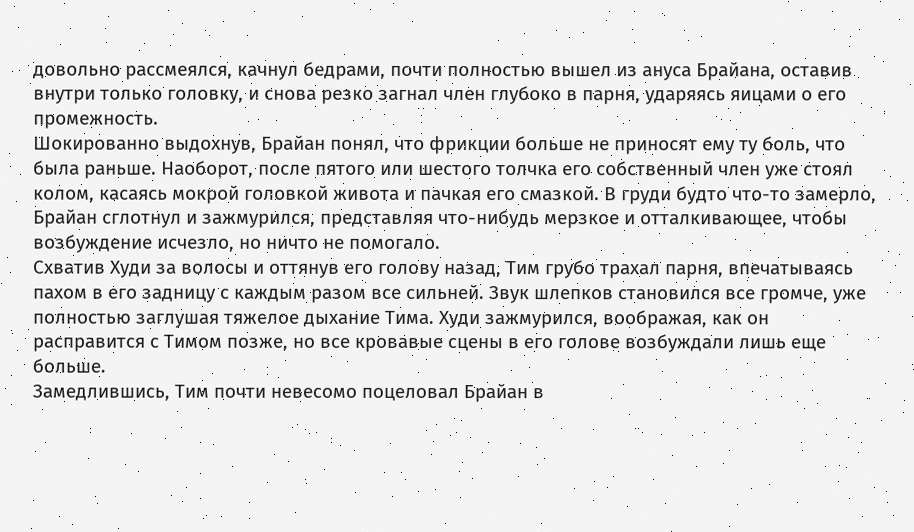довольно рассмеялся, качнул бедрами, почти полностью вышел из ануса Брайана, оставив внутри только головку, и снова резко загнал член глубоко в парня, ударяясь яицами о его промежность.
Шокированно выдохнув, Брайан понял, что фрикции больше не приносят ему ту боль, что была раньше. Наоборот, после пятого или шестого толчка его собственный член уже стоял колом, касаясь мокрой головкой живота и пачкая его смазкой. В груди будто что-то замерло, Брайан сглотнул и зажмурился, представляя что-нибудь мерзкое и отталкивающее, чтобы возбуждение исчезло, но ничто не помогало.
Схватив Худи за волосы и оттянув его голову назад, Тим грубо трахал парня, впечатываясь пахом в его задницу с каждым разом все сильней. Звук шлепков становился все громче, уже полностью заглушая тяжелое дыхание Тима. Худи зажмурился, воображая, как он расправится с Тимом позже, но все кровавые сцены в его голове возбуждали лишь еще больше.
Замедлившись, Тим почти невесомо поцеловал Брайан в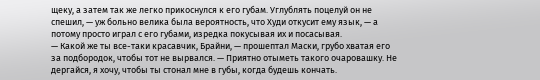щеку, а затем так же легко прикоснулся к его губам. Углублять поцелуй он не спешил, — уж больно велика была вероятность, что Худи откусит ему язык, — а потому просто играл с его губами, изредка покусывая их и посасывая.
— Какой же ты все-таки красавчик, Брайни, — прошептал Маски, грубо хватая его за подбородок, чтобы тот не вырвался. — Приятно отыметь такого очаровашку. Не дергайся, я хочу, чтобы ты стонал мне в губы, когда будешь кончать.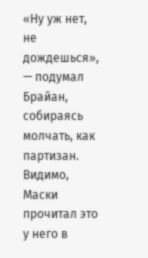«Ну уж нет, не дождешься», — подумал Брайан, собираясь молчать, как партизан. Видимо, Маски прочитал это у него в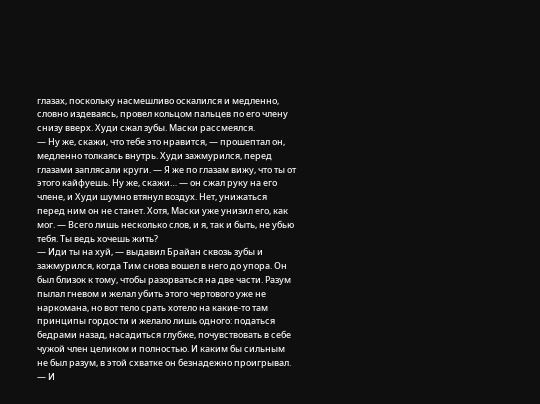глазах, поскольку насмешливо оскалился и медленно, словно издеваясь, провел кольцом пальцев по его члену снизу вверх. Худи сжал зубы. Маски рассмеялся.
— Ну же, скажи, что тебе это нравится, — прошептал он, медленно толкаясь внутрь. Худи зажмурился, перед глазами заплясали круги. — Я же по глазам вижу, что ты от этого кайфуешь. Ну же, скажи… — он сжал руку на его члене, и Худи шумно втянул воздух. Нет, унижаться перед ним он не станет. Хотя, Маски уже унизил его, как мог. — Всего лишь несколько слов, и я, так и быть, не убью тебя. Ты ведь хочешь жить?
— Иди ты на хуй, — выдавил Брайан сквозь зубы и зажмурился, когда Тим снова вошел в него до упора. Он был близок к тому, чтобы разорваться на две части. Разум пылал гневом и желал убить этого чертового уже не наркомана, но вот тело срать хотело на какие-то там принципы гордости и желало лишь одного: податься бедрами назад, насадиться глубже, почувствовать в себе чужой член целиком и полностью. И каким бы сильным не был разум, в этой схватке он безнадежно проигрывал.
— И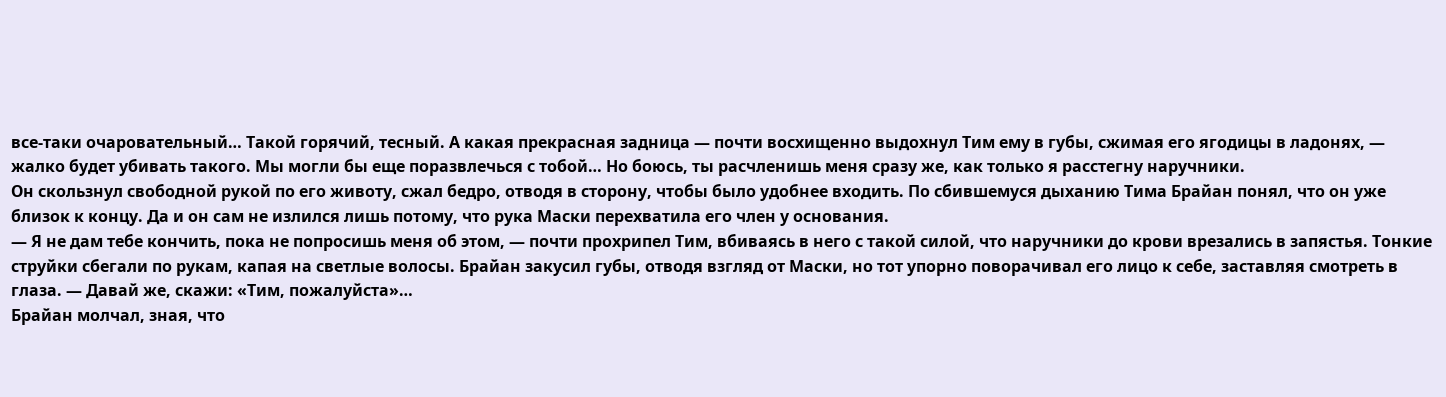все-таки очаровательный… Такой горячий, тесный. А какая прекрасная задница — почти восхищенно выдохнул Тим ему в губы, сжимая его ягодицы в ладонях, — жалко будет убивать такого. Мы могли бы еще поразвлечься с тобой… Но боюсь, ты расчленишь меня сразу же, как только я расстегну наручники.
Он скользнул свободной рукой по его животу, сжал бедро, отводя в сторону, чтобы было удобнее входить. По сбившемуся дыханию Тима Брайан понял, что он уже близок к концу. Да и он сам не излился лишь потому, что рука Маски перехватила его член у основания.
— Я не дам тебе кончить, пока не попросишь меня об этом, — почти прохрипел Тим, вбиваясь в него с такой силой, что наручники до крови врезались в запястья. Тонкие струйки сбегали по рукам, капая на светлые волосы. Брайан закусил губы, отводя взгляд от Маски, но тот упорно поворачивал его лицо к себе, заставляя смотреть в глаза. — Давай же, скажи: «Тим, пожалуйста»…
Брайан молчал, зная, что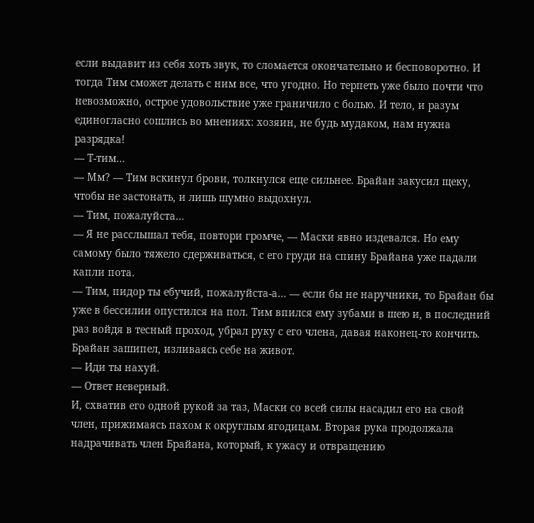если выдавит из себя хоть звук, то сломается окончательно и бесповоротно. И тогда Тим сможет делать с ним все, что угодно. Но терпеть уже было почти что невозможно, острое удовольствие уже граничило с болью. И тело, и разум единогласно сошлись во мнениях: хозяин, не будь мудаком, нам нужна разрядка!
— Т-тим…
— Мм? — Тим вскинул брови, толкнулся еще сильнее. Брайан закусил щеку, чтобы не застонать, и лишь шумно выдохнул.
— Тим, пожалуйста…
— Я не расслышал тебя, повтори громче, — Маски явно издевался. Но ему самому было тяжело сдерживаться, с его груди на спину Брайана уже падали капли пота.
— Тим, пидор ты ебучий, пожалуйста-а… — если бы не наручники, то Брайан бы уже в бессилии опустился на пол. Тим впился ему зубами в шею и, в последний раз войдя в тесный проход, убрал руку с его члена, давая наконец-то кончить. Брайан зашипел, изливаясь себе на живот.
— Иди ты нахуй.
— Ответ неверный.
И, схватив его одной рукой за таз, Маски со всей силы насадил его на свой член, прижимаясь пахом к округлым ягодицам. Вторая рука продолжала надрачивать член Брайана, который, к ужасу и отвращению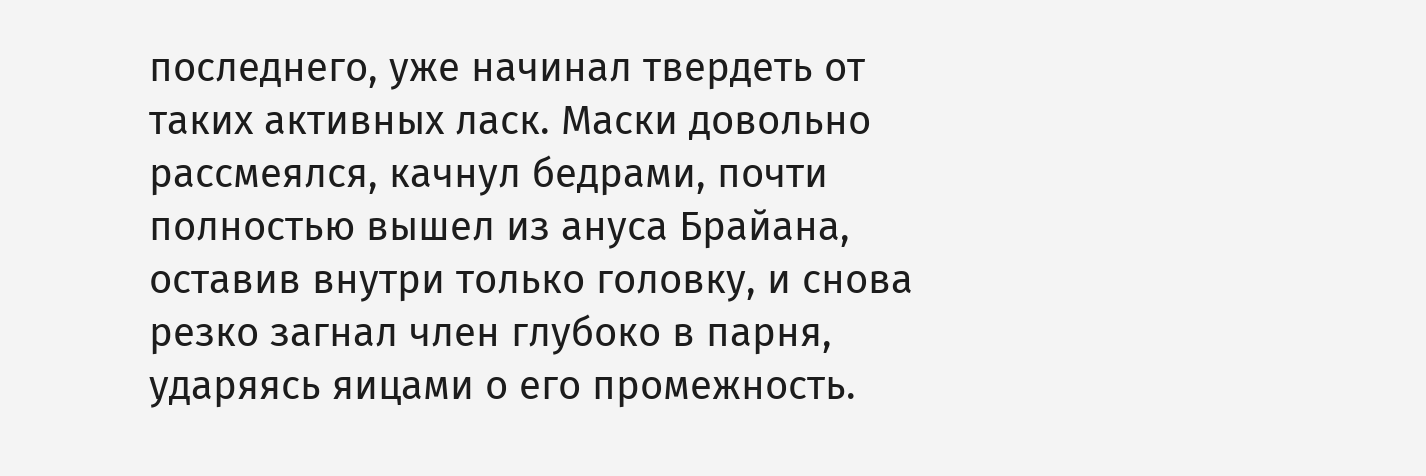последнего, уже начинал твердеть от таких активных ласк. Маски довольно рассмеялся, качнул бедрами, почти полностью вышел из ануса Брайана, оставив внутри только головку, и снова резко загнал член глубоко в парня, ударяясь яицами о его промежность.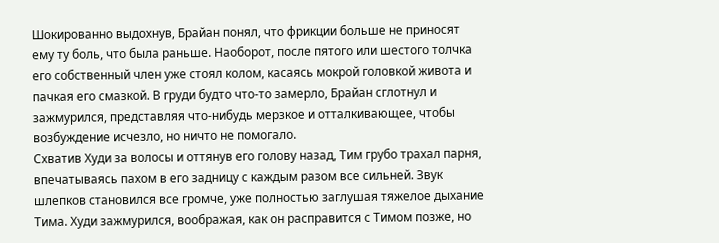Шокированно выдохнув, Брайан понял, что фрикции больше не приносят ему ту боль, что была раньше. Наоборот, после пятого или шестого толчка его собственный член уже стоял колом, касаясь мокрой головкой живота и пачкая его смазкой. В груди будто что-то замерло, Брайан сглотнул и зажмурился, представляя что-нибудь мерзкое и отталкивающее, чтобы возбуждение исчезло, но ничто не помогало.
Схватив Худи за волосы и оттянув его голову назад, Тим грубо трахал парня, впечатываясь пахом в его задницу с каждым разом все сильней. Звук шлепков становился все громче, уже полностью заглушая тяжелое дыхание Тима. Худи зажмурился, воображая, как он расправится с Тимом позже, но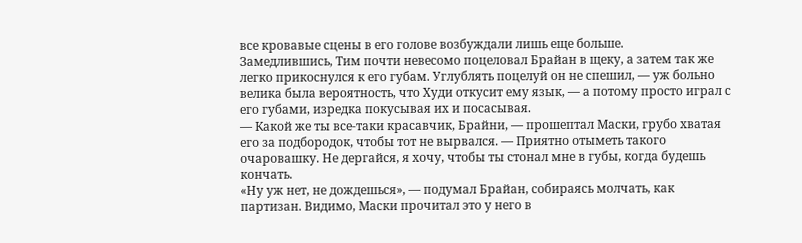все кровавые сцены в его голове возбуждали лишь еще больше.
Замедлившись, Тим почти невесомо поцеловал Брайан в щеку, а затем так же легко прикоснулся к его губам. Углублять поцелуй он не спешил, — уж больно велика была вероятность, что Худи откусит ему язык, — а потому просто играл с его губами, изредка покусывая их и посасывая.
— Какой же ты все-таки красавчик, Брайни, — прошептал Маски, грубо хватая его за подбородок, чтобы тот не вырвался. — Приятно отыметь такого очаровашку. Не дергайся, я хочу, чтобы ты стонал мне в губы, когда будешь кончать.
«Ну уж нет, не дождешься», — подумал Брайан, собираясь молчать, как партизан. Видимо, Маски прочитал это у него в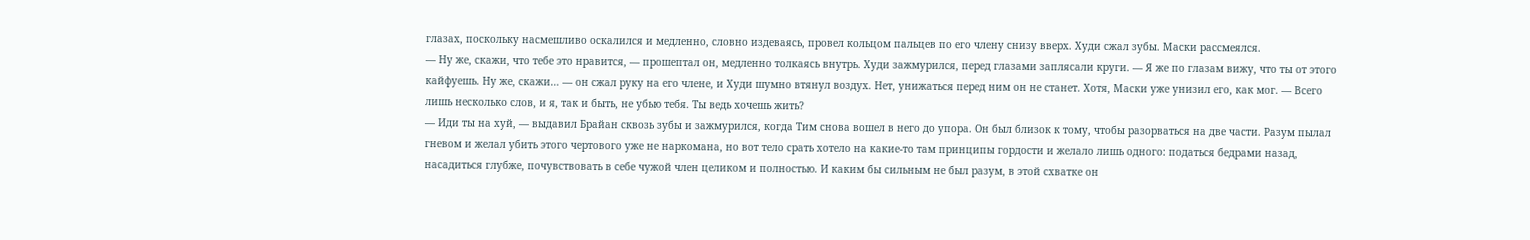глазах, поскольку насмешливо оскалился и медленно, словно издеваясь, провел кольцом пальцев по его члену снизу вверх. Худи сжал зубы. Маски рассмеялся.
— Ну же, скажи, что тебе это нравится, — прошептал он, медленно толкаясь внутрь. Худи зажмурился, перед глазами заплясали круги. — Я же по глазам вижу, что ты от этого кайфуешь. Ну же, скажи… — он сжал руку на его члене, и Худи шумно втянул воздух. Нет, унижаться перед ним он не станет. Хотя, Маски уже унизил его, как мог. — Всего лишь несколько слов, и я, так и быть, не убью тебя. Ты ведь хочешь жить?
— Иди ты на хуй, — выдавил Брайан сквозь зубы и зажмурился, когда Тим снова вошел в него до упора. Он был близок к тому, чтобы разорваться на две части. Разум пылал гневом и желал убить этого чертового уже не наркомана, но вот тело срать хотело на какие-то там принципы гордости и желало лишь одного: податься бедрами назад, насадиться глубже, почувствовать в себе чужой член целиком и полностью. И каким бы сильным не был разум, в этой схватке он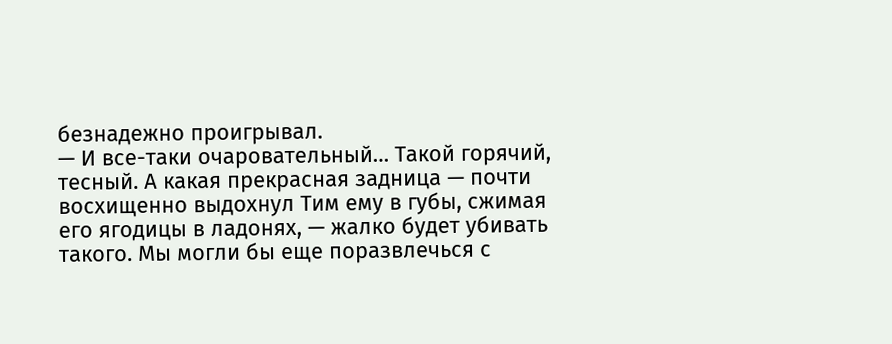безнадежно проигрывал.
— И все-таки очаровательный… Такой горячий, тесный. А какая прекрасная задница — почти восхищенно выдохнул Тим ему в губы, сжимая его ягодицы в ладонях, — жалко будет убивать такого. Мы могли бы еще поразвлечься с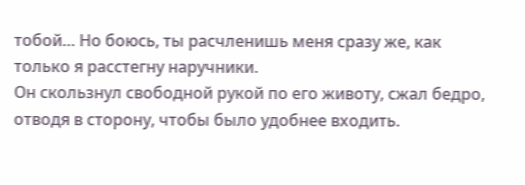тобой… Но боюсь, ты расчленишь меня сразу же, как только я расстегну наручники.
Он скользнул свободной рукой по его животу, сжал бедро, отводя в сторону, чтобы было удобнее входить.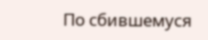По сбившемуся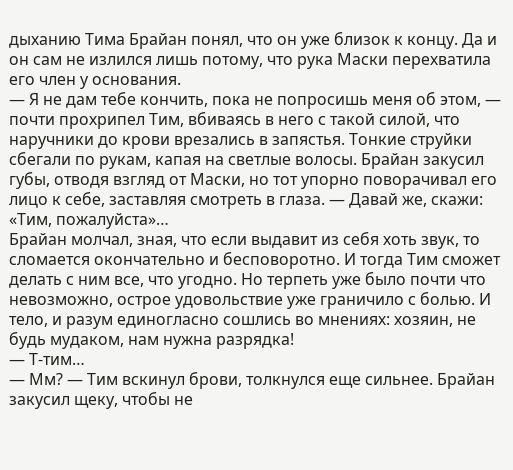дыханию Тима Брайан понял, что он уже близок к концу. Да и он сам не излился лишь потому, что рука Маски перехватила его член у основания.
— Я не дам тебе кончить, пока не попросишь меня об этом, — почти прохрипел Тим, вбиваясь в него с такой силой, что наручники до крови врезались в запястья. Тонкие струйки сбегали по рукам, капая на светлые волосы. Брайан закусил губы, отводя взгляд от Маски, но тот упорно поворачивал его лицо к себе, заставляя смотреть в глаза. — Давай же, скажи: «Тим, пожалуйста»…
Брайан молчал, зная, что если выдавит из себя хоть звук, то сломается окончательно и бесповоротно. И тогда Тим сможет делать с ним все, что угодно. Но терпеть уже было почти что невозможно, острое удовольствие уже граничило с болью. И тело, и разум единогласно сошлись во мнениях: хозяин, не будь мудаком, нам нужна разрядка!
— Т-тим…
— Мм? — Тим вскинул брови, толкнулся еще сильнее. Брайан закусил щеку, чтобы не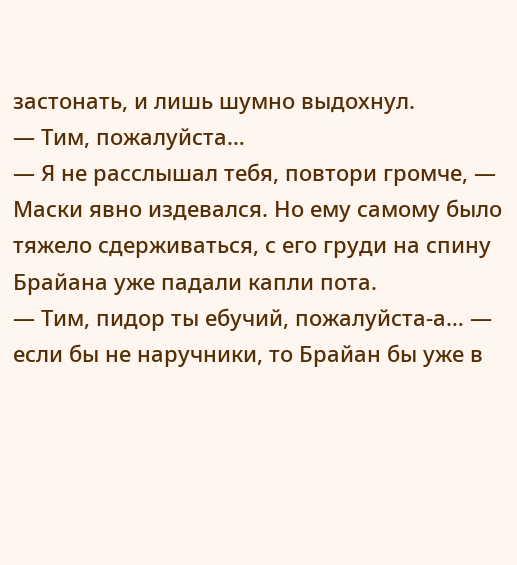застонать, и лишь шумно выдохнул.
— Тим, пожалуйста…
— Я не расслышал тебя, повтори громче, — Маски явно издевался. Но ему самому было тяжело сдерживаться, с его груди на спину Брайана уже падали капли пота.
— Тим, пидор ты ебучий, пожалуйста-а… — если бы не наручники, то Брайан бы уже в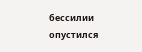бессилии опустился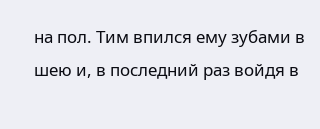на пол. Тим впился ему зубами в шею и, в последний раз войдя в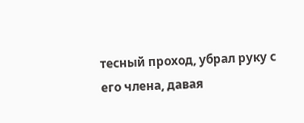тесный проход, убрал руку с его члена, давая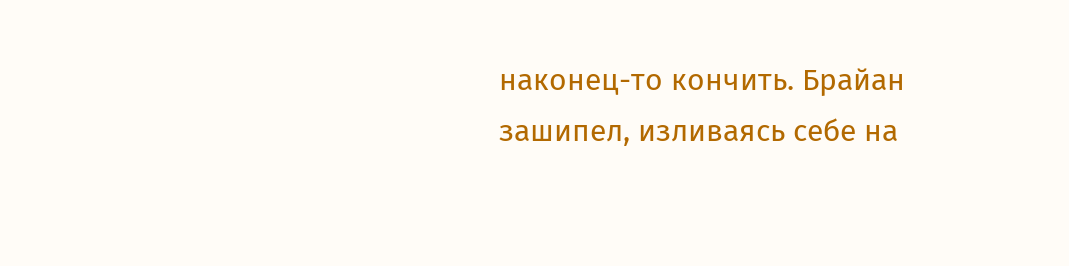наконец-то кончить. Брайан зашипел, изливаясь себе на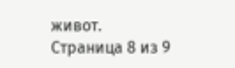живот.
Страница 8 из 9